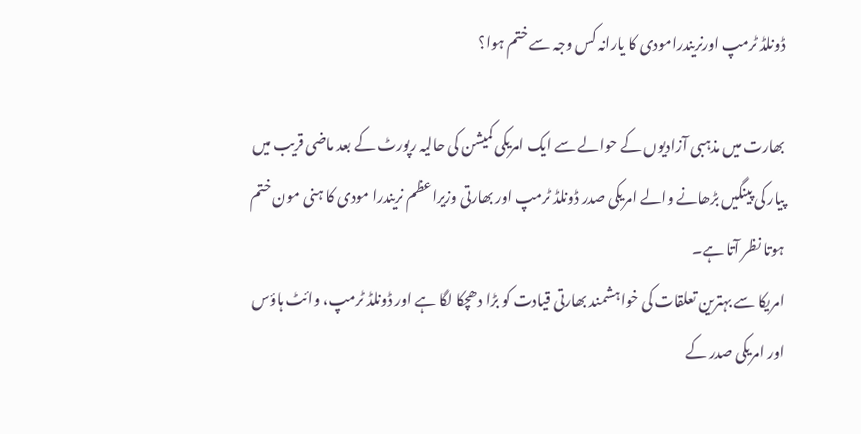ڈونلڈ ٹرمپ اورنریندرامودی کا یارانہ کس وجہ سے ختم ہوا؟

بھارت میں مذہبی آزادیوں کے حوالے سے ایک امریکی کمیشن کی حالیہ رپورٹ کے بعد ماضی قریب میں پیار کی پینگیں بڑھانے والے امریکی صدر ڈونلڈ ٹرمپ اور بھارتی وزیراعظم نریندرا مودی کا ہنی مون ختم ہوتا نظر آتا ہے۔
امریکا سے بہترین تعلقات کی خواہشمند بھارتی قیادت کو بڑا دھچکا لگا ہے اور ڈونلڈ ٹرمپ، وائٹ ہاؤس اور امریکی صدر کے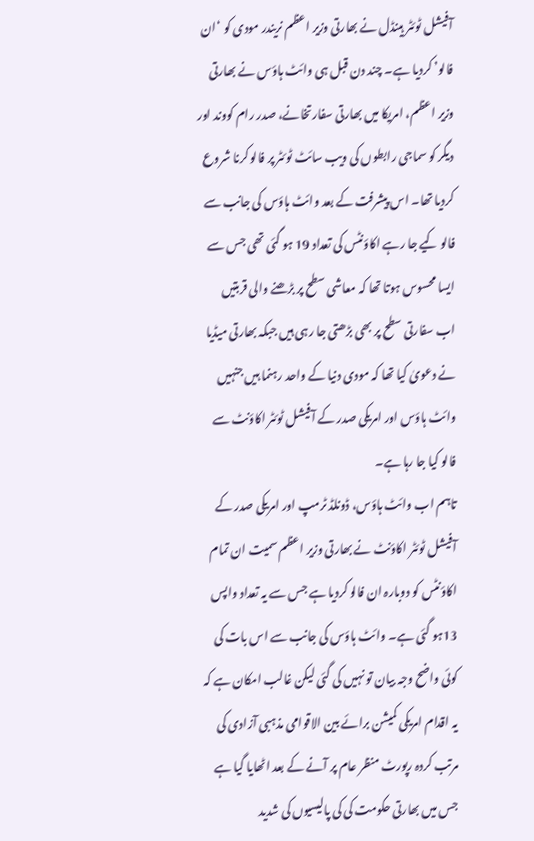آفیشل ٹوئٹر ہینڈل نے بھارتی وزیر اعظم نریندر مودی کو ‘ان فالو’ کردیا ہے۔ چند دن قبل ہی وائٹ ہاؤس نے بھارتی وزیر اعظم، امریکا میں بھارتی سفارتخانے، صدر رام کووند اور دیگر کو سماجی رابطوں کی ویب سائٹ ٹوئٹر پر فالو کرنا شروع کردیا تھا۔ اس پیشرفت کے بعد وائٹ ہاؤس کی جانب سے فالو کیے جا رہے اکاؤنٹس کی تعداد 19 ہو گئی تھی جس سے ایسا محسوس ہوتا تھا کہ معاشی سطح پر بڑھنے والی قربتیں اب سفارتی سطح پر بھی بڑھتی جا رہی ہیں جبکہ بھارتی میڈیا نے دعویٰ کیا تھا کہ مودی دنیا کے واحد رہنما ہیں جنہیں وائٹ ہاؤس اور امریکی صدر کے آفیشل ٹوئٹر اکاؤنٹ سے فالو کیا جا رہا ہے۔
تاہم اب وائٹ ہاؤس، ڈونلڈ ٹرمپ اور امریکی صدر کے آفیشل ٹوئٹر اکاؤنٹ نے بھارتی وزیر اعظم سمیت ان تمام اکاؤنٹس کو دوبارہ ان فالو کردیا ہے جس سے یہ تعداد واپس 13ہو گئی ہے۔ وائٹ ہاؤس کی جانب سے اس بات کی کوئی واضح وجہ بیان تو نہیں کی گئی لیکن غالب امکان ہے کہ یہ اقدام امریکی کمیشن برائے بین الاقوامی مذہبی آزادی کی مرتب کردہ رپورٹ منظر عام پر آنے کے بعد اٹھایا گیا ہے جس میں بھارتی حکومت کی کی پالیسیوں کی شدید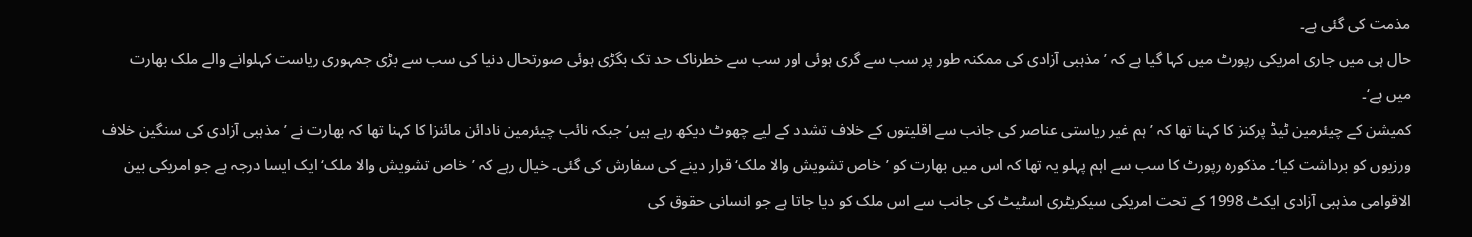مذمت کی گئی ہے۔
حال ہی میں جاری امریکی رپورٹ میں کہا گیا ہے کہ ’مذہبی آزادی کی ممکنہ طور پر سب سے گری ہوئی اور سب سے خطرناک حد تک بگڑی ہوئی صورتحال دنیا کی سب سے بڑی جمہوری ریاست کہلوانے والے ملک بھارت میں ہے‘۔
کمیشن کے چیئرمین ٹیڈ پرکنز کا کہنا تھا کہ ’ہم غیر ریاستی عناصر کی جانب سے اقلیتوں کے خلاف تشدد کے لیے چھوٹ دیکھ رہے ہیں‘ جبکہ نائب چیئرمین نادائن مائنزا کا کہنا تھا کہ بھارت نے ’مذہبی آزادی کی سنگین خلاف ورزیوں کو برداشت کیا‘۔ مذکورہ رپورٹ کا سب سے اہم پہلو یہ تھا کہ اس میں بھارت کو ’خاص تشویش والا ملک‘ قرار دینے کی سفارش کی گئی۔ خیال رہے کہ ’خاص تشویش والا ملک‘ ایک ایسا درجہ ہے جو امریکی بین الاقوامی مذہبی آزادی ایکٹ 1998 کے تحت امریکی سیکریٹری اسٹیٹ کی جانب سے اس ملک کو دیا جاتا ہے جو انسانی حقوق کی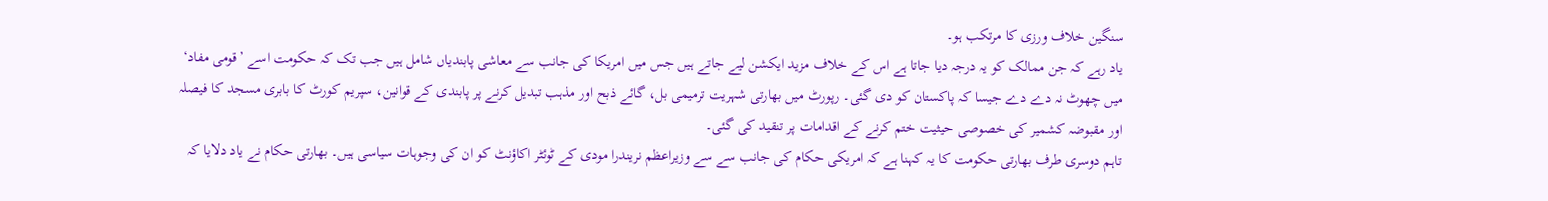سنگین خلاف ورزی کا مرتکب ہو۔
یاد رہے کہ جن ممالک کو یہ درجہ دیا جاتا ہے اس کے خلاف مزید ایکشن لیے جاتے ہیں جس میں امریکا کی جانب سے معاشی پابندیاں شامل ہیں جب تک کہ حکومت اسے ’قومی مفاد‘ میں چھوٹ نہ دے دے جیسا کہ پاکستان کو دی گئی۔ رپورٹ میں بھارتی شہریت ترمیمی بل، گائے ذبح اور مذہب تبدیل کرنے پر پابندی کے قوانین، سپریم کورٹ کا بابری مسجد کا فیصلہ اور مقبوضہ کشمیر کی خصوصی حیثیت ختم کرنے کے اقدامات پر تنقید کی گئی۔
تاہم دوسری طرف بھارتی حکومت کا یہ کہنا ہے کہ امریکی حکام کی جانب سے سے وزیراعظم نریندرا مودی کے ٹوئٹر اکاؤنٹ کو ان کی وجوہات سیاسی ہیں۔ بھارتی حکام نے یاد دلایا کہ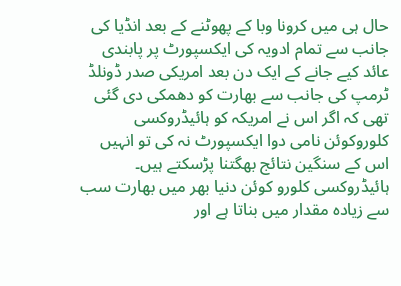حال ہی میں کرونا وبا کے پھوٹنے کے بعد انڈیا کی جانب سے تمام ادویہ کی ایکسپورٹ پر پابندی عائد کیے جانے کے ایک دن بعد امریکی صدر ڈونلڈ ٹرمپ کی جانب سے بھارت کو دھمکی دی گئی تھی کہ اگر اس نے امریکہ کو ہائیڈروکسی کلوروکوئن نامی دوا ایکسپورٹ نہ کی تو انہیں اس کے سنگین نتائج بھگتنا پڑسکتے ہیں۔
ہائیڈروکسی کلورو کوئن دنیا بھر میں بھارت سب سے زیادہ مقدار میں بناتا ہے اور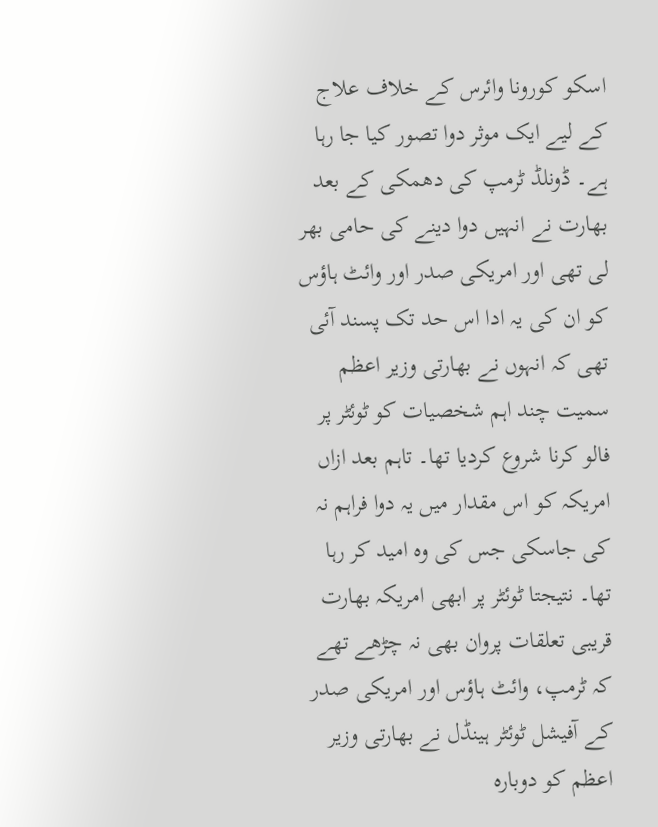اسکو کورونا وائرس کے خلاف علاج کے لیے ایک موثر دوا تصور کیا جا رہا ہے۔ ڈونلڈ ٹرمپ کی دھمکی کے بعد بھارت نے انہیں دوا دینے کی حامی بھر لی تھی اور امریکی صدر اور وائٹ ہاؤس کو ان کی یہ ادا اس حد تک پسند آئی تھی کہ انہوں نے بھارتی وزیر اعظم سمیت چند اہم شخصیات کو ٹوئٹر پر فالو کرنا شروع کردیا تھا۔ تاہم بعد ازاں امریکہ کو اس مقدار میں یہ دوا فراہم نہ کی جاسکی جس کی وہ امید کر رہا تھا۔ نتیجتا ٹوئٹر پر ابھی امریکہ بھارت قریبی تعلقات پروان بھی نہ چڑھے تھے کہ ٹرمپ، وائٹ ہاؤس اور امریکی صدر کے آفیشل ٹوئٹر ہینڈل نے بھارتی وزیر اعظم کو دوبارہ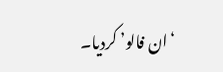‘ان فالو’ کردیا۔